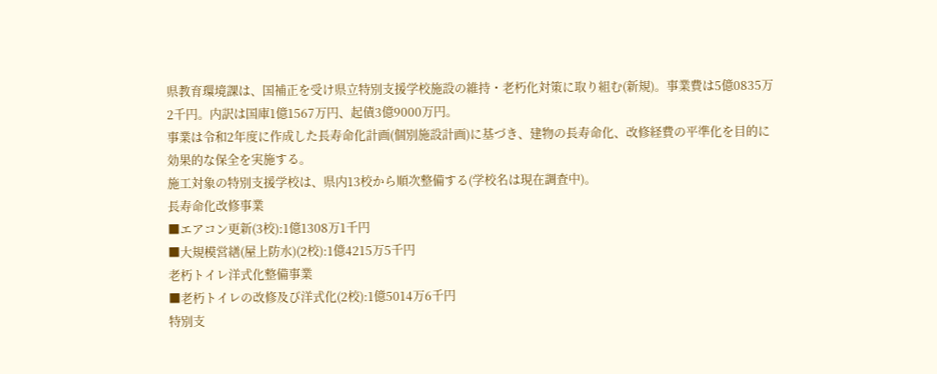県教育環境課は、国補正を受け県立特別支援学校施設の維持・老朽化対策に取り組む(新規)。事業費は5億0835万2千円。内訳は国庫1億1567万円、起債3億9000万円。
事業は令和2年度に作成した長寿命化計画(個別施設計画)に基づき、建物の長寿命化、改修経費の平準化を目的に効果的な保全を実施する。
施工対象の特別支援学校は、県内13校から順次整備する(学校名は現在調査中)。
長寿命化改修事業
■エアコン更新(3校):1億1308万1千円
■大規模営繕(屋上防水)(2校):1億4215万5千円
老朽トイレ洋式化整備事業
■老朽トイレの改修及び洋式化(2校):1億5014万6千円
特別支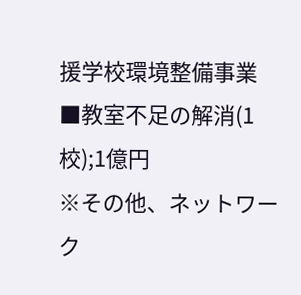援学校環境整備事業
■教室不足の解消(1校);1億円
※その他、ネットワーク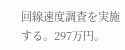回線速度調査を実施する。297万円。